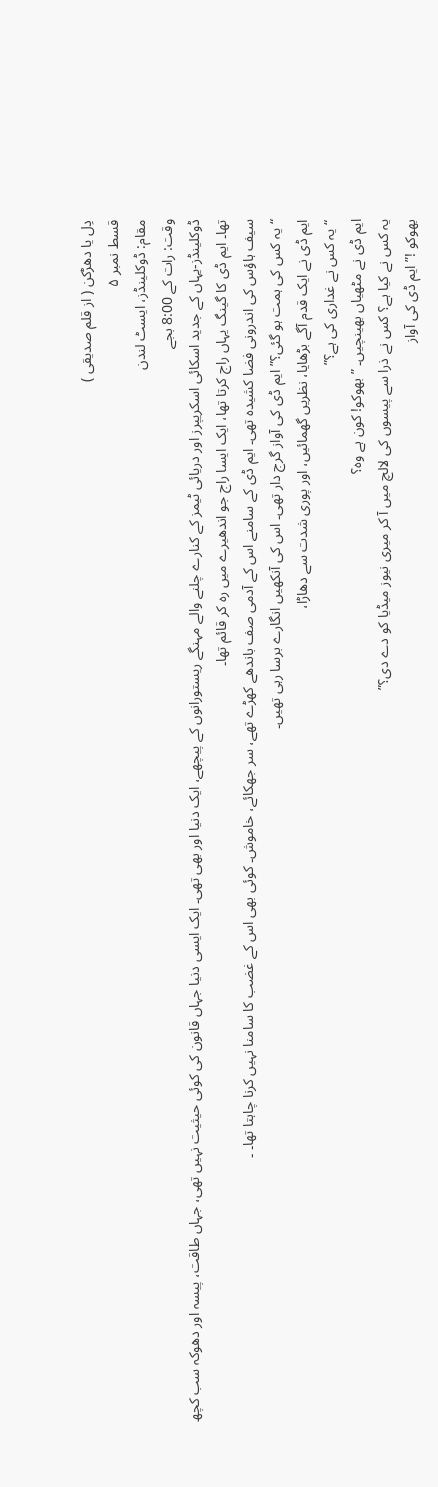دِل یا دھڑکن ( از قلم صدیقی )
قسط نمبر ۵
مقام: ڈوکلینڈز، ایسٹ لندن
وقت: رات کے 8:00 بجے
ڈوکلینڈز-یہاں کے جدید اسکائی اسکریپرز اور دریائی ٹیمز کے کنارے چلنے والے مہنگے ریستورانوں کے پیچھے، ایک دنیا اور بھی تھی۔ ایک ایسی دنیا جہاں قانون کی کوئی حیثیت نہیں تھی، جہاں طاقت، پیسہ اور دھوکہ سب کچھ تھا۔ ایم ڈی کا گینگ یہاں راج کرتا تھا، ایک ایسا راج جو اندھیرے میں رہ کر قائم تھا۔
سیف ہاؤس کی اندرونی فضا کشیدہ تھی۔ ایم ڈی کے سامنے اس کے آدمی صف باندھے کھڑے تھے، سر جھکائے، خاموش۔ کوئی بھی اس کے غضب کا سامنا نہیں کرنا چاہتا تھا۔ ۔
“یہ کس کی ہمت ہو گئی؟” ایم ڈی کی آواز گرج دار تھی۔ اس کی آنکھیں انگارے برسا رہی تھیں۔
ایم ڈی نے ایک قدم آگے بڑھایا، نظریں گھمائیں، اور پوری شدت سے دھاڑا،
“یہ کس نے غداری کی ہے؟”
ایم ڈی نے مٹھیاں بھینچیں۔ ” بھوکو! کون ہے وہ؟
یہ کس نے کیا ہے؟ کس نے ذرا سے پیسوں کی لالچ میں آ کر میری نیوز میڈیا کو دے دی؟”
بھوکو !” ایم ڈی کی آواز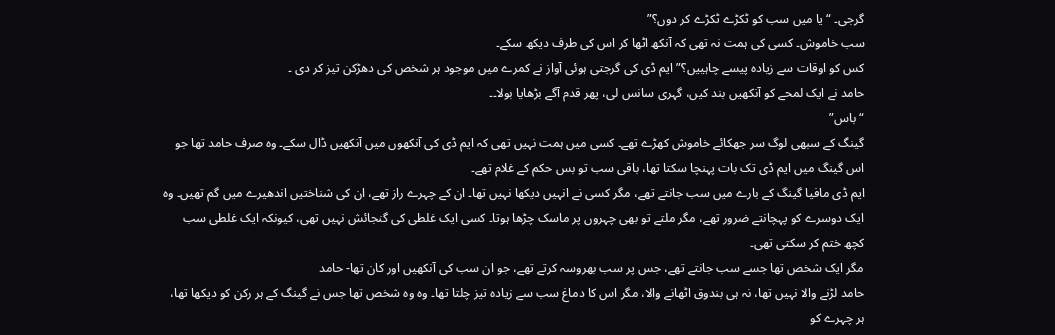گرجی۔ “یا میں سب کو ٹکڑے ٹکڑے کر دوں؟”
سب خاموش۔ کسی کی ہمت نہ تھی کہ آنکھ اٹھا کر اس کی طرف دیکھ سکے۔
کس کو اوقات سے زیادہ پیسے چاہییں؟” ایم ڈی کی گرجتی ہوئی آواز نے کمرے میں موجود ہر شخص کی دھڑکن تیز کر دی ۔
حامد نے ایک لمحے کو آنکھیں بند کیں، گہری سانس لی، پھر قدم آگے بڑھایا بولا۔۔
“باس”
گینگ کے سبھی لوگ سر جھکائے خاموش کھڑے تھے۔ کسی میں ہمت نہیں تھی کہ ایم ڈی کی آنکھوں میں آنکھیں ڈال سکے۔ وہ صرف حامد تھا جو اس گینگ میں ایم ڈی تک بات پہنچا سکتا تھا، باقی سب تو بس حکم کے غلام تھے۔
ایم ڈی مافیا گینگ کے بارے میں سب جانتے تھے، مگر کسی نے انہیں دیکھا نہیں تھا۔ ان کے چہرے راز تھے، ان کی شناختیں اندھیرے میں گم تھیں۔ وہ ایک دوسرے کو پہچانتے ضرور تھے، مگر ملتے تو بھی چہروں پر ماسک چڑھا ہوتا۔ کسی ایک غلطی کی گنجائش نہیں تھی، کیونکہ ایک غلطی سب کچھ ختم کر سکتی تھی۔
مگر ایک شخص تھا جسے سب جانتے تھے، جس پر سب بھروسہ کرتے تھے، جو ان سب کی آنکھیں اور کان تھا- حامد
حامد لڑنے والا نہیں تھا، نہ ہی بندوق اٹھانے والا، مگر اس کا دماغ سب سے زیادہ تیز چلتا تھا۔ وہ وہ شخص تھا جس نے گینگ کے ہر رکن کو دیکھا تھا، ہر چہرے کو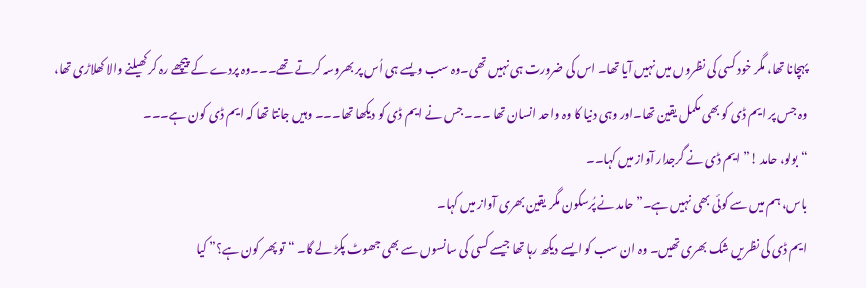پہچانا تھا، مگر خود کسی کی نظروں میں نہیں آیا تھا۔ اس کی ضرورت ہی نہیں تھی۔وہ سب ویسے ہی اُس پر بھروسہ کرتے تھے۔۔۔وہ پردے کے پیچھے رہ کر کھیلنے والا کھلاڑی تھا، وہ جس پر ایم ڈی کو بھی مکمل یقین تھا۔اور وہی دنیا کا وہ واحد انسان تھا ۔۔۔ جس نے ایم ڈی کو دیکھا تھا۔۔۔ وہیں جانتا تھا کہ ایم ڈی کون ہے۔۔۔
“بولو، حامد !” ایم ڈی نے گرجدار آواز میں کہا۔۔
باس، ہم میں سے کوئی بھی نہیں ہے۔” حامد نے پُرسکون مگر یقین بھری آواز میں کہا۔
ایم ڈی کی نظریں شک بھری تھیں۔ وہ ان سب کو ایسے دیکھ رہا تھا جیسے کسی کی سانسوں سے بھی جھوٹ پکڑ لے گا۔ “تو پھر کون ہے؟” کیا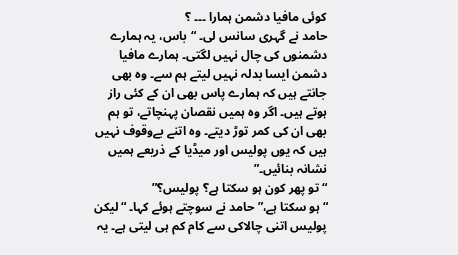کوئی مافیا دشمن ہمارا ۔۔۔ ؟
حامد نے گہری سانس لی۔ “باس، یہ ہمارے دشمنوں کی چال نہیں لگتی۔ ہمارے مافیا دشمن ایسا بدلہ نہیں لیتے ہم سے۔ وہ بھی جانتے ہیں کہ ہمارے پاس بھی ان کے کئی راز ہوتے ہیں۔ اگر وہ ہمیں نقصان پہنچاتے، تو ہم بھی ان کی کمر توڑ دیتے۔ وہ اتنے بےوقوف نہیں ہیں کہ یوں پولیس اور میڈیا کے ذریعے ہمیں نشانہ بنائیں۔”
“تو پھر کون ہو سکتا ہے؟ پولیس؟”
“ہو سکتا ہے،” حامد نے سوچتے ہوئے کہا۔ “لیکن پولیس اتنی چالاکی سے کام کم ہی لیتی ہے۔ یہ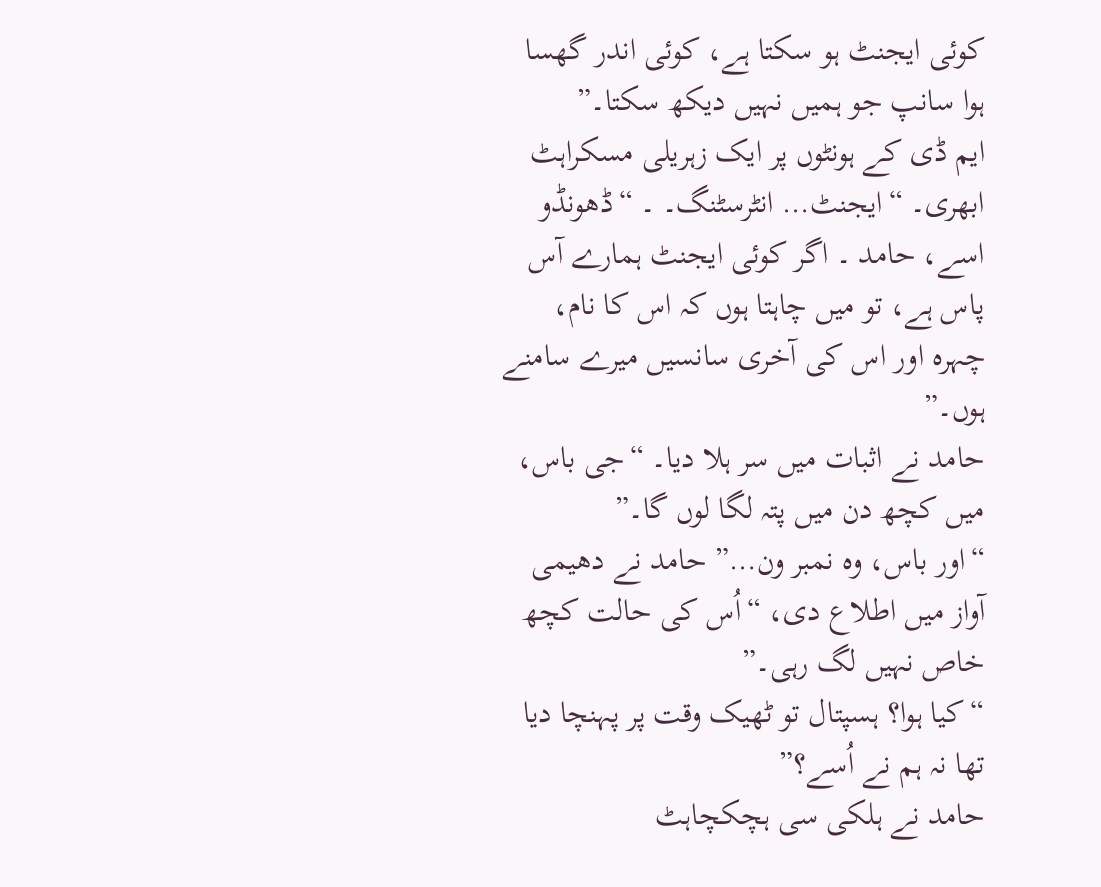کوئی ایجنٹ ہو سکتا ہے، کوئی اندر گھسا ہوا سانپ جو ہمیں نہیں دیکھ سکتا۔”
ایم ڈی کے ہونٹوں پر ایک زہریلی مسکراہٹ ابھری۔ “ایجنٹ… انٹرسٹنگ۔ ۔ “ڈھونڈو اسے، حامد ۔ اگر کوئی ایجنٹ ہمارے آس پاس ہے، تو میں چاہتا ہوں کہ اس کا نام، چہرہ اور اس کی آخری سانسیں میرے سامنے ہوں۔”
حامد نے اثبات میں سر ہلا دیا۔ “جی باس، میں کچھ دن میں پتہ لگا لوں گا۔”
“اور باس، وہ نمبر ون…” حامد نے دھیمی آواز میں اطلاع دی، “اُس کی حالت کچھ خاص نہیں لگ رہی۔”
“کیا ہوا؟ ہسپتال تو ٹھیک وقت پر پہنچا دیا تھا نہ ہم نے اُسے؟”
حامد نے ہلکی سی ہچکچاہٹ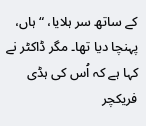کے ساتھ سر ہلایا، “ہاں، پہنچا دیا تھا۔ مگر ڈاکٹر نے کہا ہے کہ اُس کی ہڈی فریکچر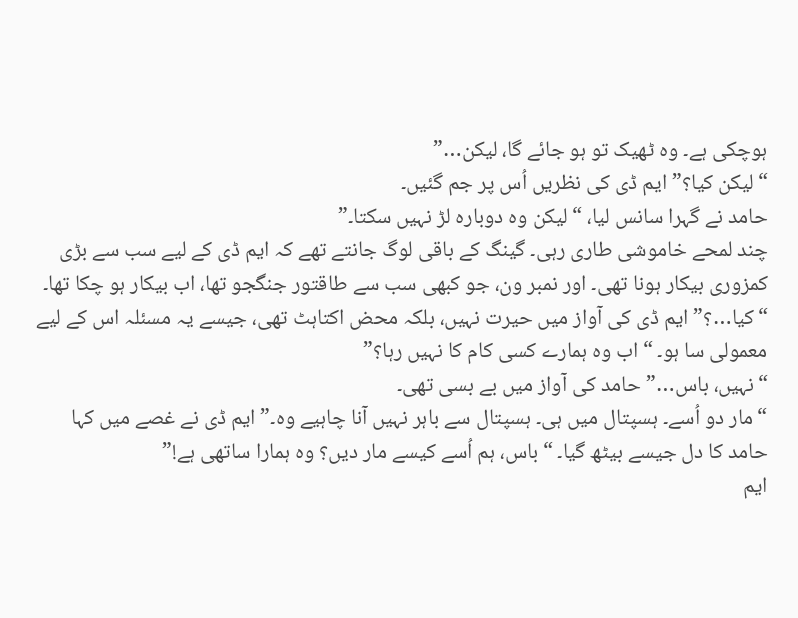ہوچکی ہے۔ وہ ٹھیک تو ہو جائے گا، لیکن…”
“لیکن کیا؟” ایم ڈی کی نظریں اُس پر جم گئیں۔
حامد نے گہرا سانس لیا، “لیکن وہ دوبارہ لڑ نہیں سکتا۔”
چند لمحے خاموشی طاری رہی۔ گینگ کے باقی لوگ جانتے تھے کہ ایم ڈی کے لیے سب سے بڑی کمزوری بیکار ہونا تھی۔ اور نمبر ون، جو کبھی سب سے طاقتور جنگجو تھا، اب بیکار ہو چکا تھا۔
“کیا…؟” ایم ڈی کی آواز میں حیرت نہیں، بلکہ محض اکتاہٹ تھی، جیسے یہ مسئلہ اس کے لیے معمولی سا ہو۔ “اب وہ ہمارے کسی کام کا نہیں رہا؟”
“نہیں، باس…” حامد کی آواز میں بے بسی تھی۔
“مار دو اُسے۔ ہسپتال میں ہی۔ ہسپتال سے باہر نہیں آنا چاہیے وہ۔” ایم ڈی نے غصے میں کہا
حامد کا دل جیسے بیٹھ گیا۔ “باس، ہم اُسے کیسے مار دیں؟ وہ ہمارا ساتھی ہے!”
ایم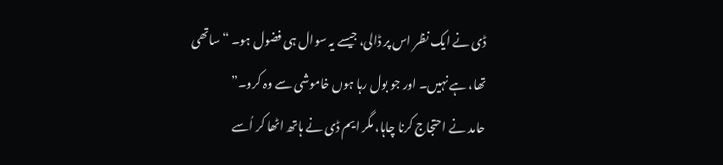ڈی نے ایک نظر اس پر ڈالی، جیسے یہ سوال ہی فضول ہو۔ “ساتھی تھا، ہے نہیں۔ اور جو بول رہا ہوں خاموشی سے وہ کرو۔”
حامد نے احتجاج کرنا چاہا، مگر ایم ڈی نے ہاتھ اٹھا کر اُسے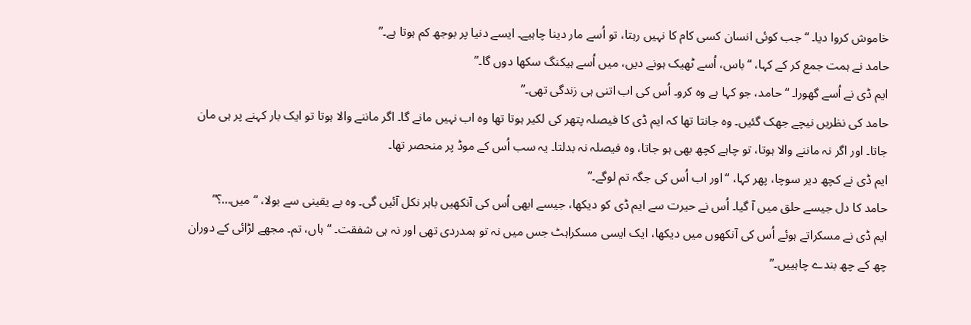خاموش کروا دیا۔ “جب کوئی انسان کسی کام کا نہیں رہتا، تو اُسے مار دینا چاہیے۔ ایسے دنیا پر بوجھ کم ہوتا ہے۔”
حامد نے ہمت جمع کر کے کہا، “باس، اُسے ٹھیک ہونے دیں، میں اُسے ہیکنگ سکھا دوں گا۔”
ایم ڈی نے اُسے گھورا۔ “حامد، جو کہا ہے وہ کرو۔ اُس کی اب اتنی ہی زندگی تھی۔”
حامد کی نظریں نیچے جھک گئیں۔ وہ جانتا تھا کہ ایم ڈی کا فیصلہ پتھر کی لکیر ہوتا تھا وہ اب نہیں مانے گا۔ اگر ماننے والا ہوتا تو ایک بار کہنے پر ہی مان جاتا۔ اور اگر نہ ماننے والا ہوتا، تو چاہے کچھ بھی ہو جاتا، وہ فیصلہ نہ بدلتا۔ یہ سب اُس کے موڈ پر منحصر تھا۔
ایم ڈی نے کچھ دیر سوچا، پھر کہا، “اور اب اُس کی جگہ تم لوگے۔”
حامد کا دل جیسے حلق میں آ گیا۔ اُس نے حیرت سے ایم ڈی کو دیکھا، جیسے ابھی اُس کی آنکھیں باہر نکل آئیں گی۔ وہ بے یقینی سے بولا، “میں…؟”
ایم ڈی نے مسکراتے ہوئے اُس کی آنکھوں میں دیکھا، ایک ایسی مسکراہٹ جس میں نہ تو ہمدردی تھی اور نہ ہی شفقت۔ “ہاں، تم۔ مجھے لڑائی کے دوران چھ کے چھ بندے چاہییں۔”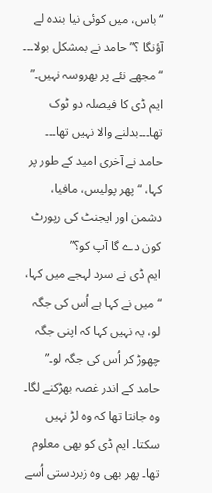“باس، میں کوئی نیا بندہ لے آؤنگا ؟” حامد نے بمشکل بولا۔۔۔
“مجھے نئے پر بھروسہ نہیں۔” ایم ڈی کا فیصلہ دو ٹوک تھا۔۔۔بدلنے والا نہیں تھا۔۔۔
حامد نے آخری امید کے طور پر کہا، “پھر پولیس، مافیا، دشمن اور ایجنٹ کی رپورٹ کون دے گا آپ کو؟”
ایم ڈی نے سرد لہجے میں کہا، “میں نے کہا ہے اُس کی جگہ لو، یہ نہیں کہا کہ اپنی جگہ چھوڑ کر اُس کی جگہ لو۔”
حامد کے اندر غصہ بھڑکنے لگا۔ وہ جانتا تھا کہ وہ لڑ نہیں سکتا۔ ایم ڈی کو بھی معلوم تھا۔ پھر بھی وہ زبردستی اُسے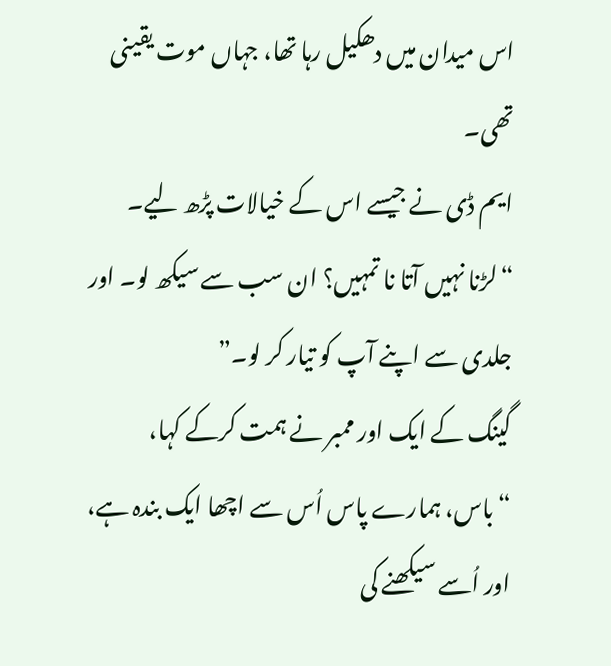اس میدان میں دھکیل رہا تھا، جہاں موت یقینی تھی۔
ایم ڈی نے جیسے اس کے خیالات پڑھ لیے۔ “لڑنا نہیں آتا نا تمہیں؟ ان سب سے سیکھ لو۔ اور جلدی سے اپنے آپ کو تیار کر لو۔”
گینگ کے ایک اور ممبر نے ہمت کرکے کہا، “باس، ہمارے پاس اُس سے اچھا ایک بندہ ہے، اور اُسے سیکھنے کی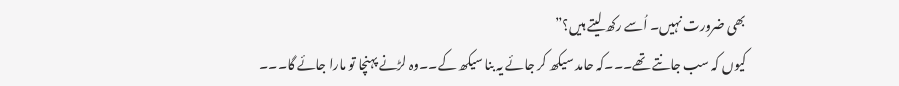بھی ضرورت نہیں۔ اُسے رکھ لیتے ہیں؟”
کیوں کہ سب جانتے تھے۔۔۔کہ حامد سیکھ کر جائے یہ بنا سیکھ کے۔۔وہ لڑنے پہنچا تو مارا جائے گا۔۔۔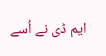ایم ڈی نے اُسے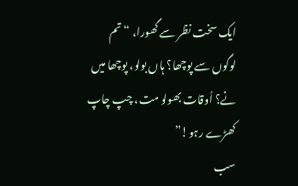ایک سخت نظر سے گھورا، “تم لوگوں سے پوچھا؟ ہاں بولو، پوچھا میں نے؟ اُوقات بھولو مت، چپ چاپ کھڑے رہو!”
سب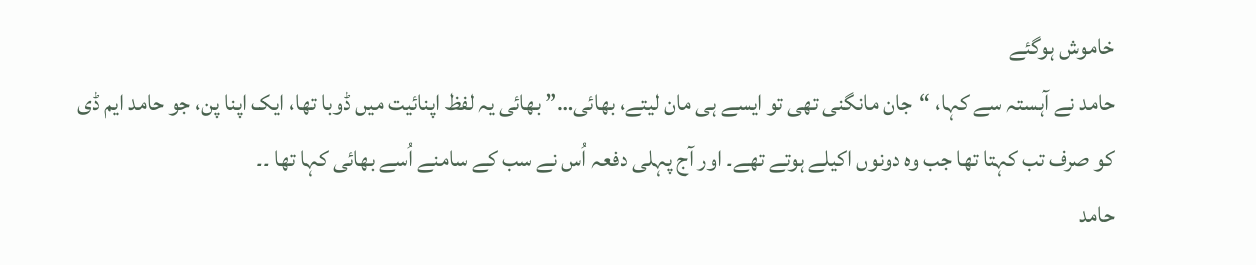خاموش ہوگئے
حامد نے آہستہ سے کہا، “جان مانگنی تھی تو ایسے ہی مان لیتے، بھائی…” بھائی یہ لفظ اپنائیت میں ڈوبا تھا، ایک اپنا پن، جو حامد ایم ڈی کو صرف تب کہتا تھا جب وہ دونوں اکیلے ہوتے تھے۔ اور آج پہلی دفعہ اُس نے سب کے سامنے اُسے بھائی کہا تھا ۔۔
حامد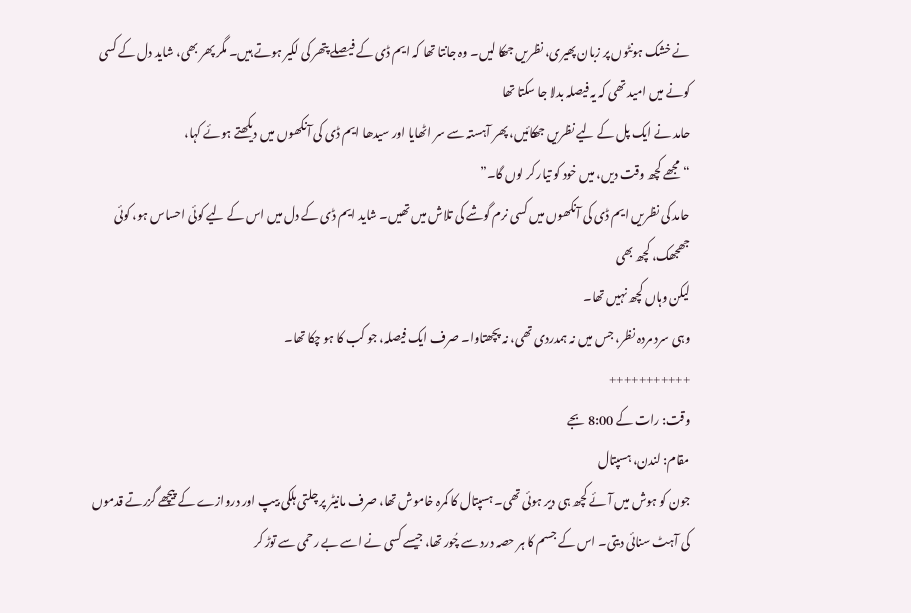نے خشک ہونٹوں پر زبان پھیری، نظریں جھکا لیں۔ وہ جانتا تھا کہ ایم ڈی کے فیصلے پتھر کی لکیر ہوتے ہیں۔ مگر پھر بھی، شاید دل کے کسی کونے میں امید تھی کہ یہ فیصلہ بدلا جا سکتا تھا
حامد نے ایک پل کے لیے نظریں جھکائیں، پھر آہستہ سے سر اٹھایا اور سیدھا ایم ڈی کی آنکھوں میں دیکھتے ہوئے کہا،
“مجھے کچھ وقت دیں، میں خود کو تیار کر لوں گا۔”
حامد کی نظریں ایم ڈی کی آنکھوں میں کسی نرم گوشے کی تلاش میں تھیں۔ شاید ایم ڈی کے دل میں اس کے لیے کوئی احساس ہو، کوئی جھجھک، کچھ بھی
لیکن وہاں کچھ نہیں تھا۔
وہی سرد مردہ نظر، جس میں نہ ہمدردی تھی، نہ پچھتاوا۔ صرف ایک فیصلہ، جو کب کا ہو چکا تھا۔
+++++++++++
وقت: رات کے 8:00 بجے
مقام: لندن، ہسپتال
جون کو ہوش میں آئے کچھ ہی دیر ہوئی تھی۔ ہسپتال کا کمرہ خاموش تھا، صرف مانیٹر پر چلتی ہلکی بیپ اور دروازے کے پیچھے گزرتے قدموں کی آہٹ سنائی دیتی۔ اس کے جسم کا ہر حصہ درد سے چُور تھا، جیسے کسی نے اسے بے رحمی سے توڑ کر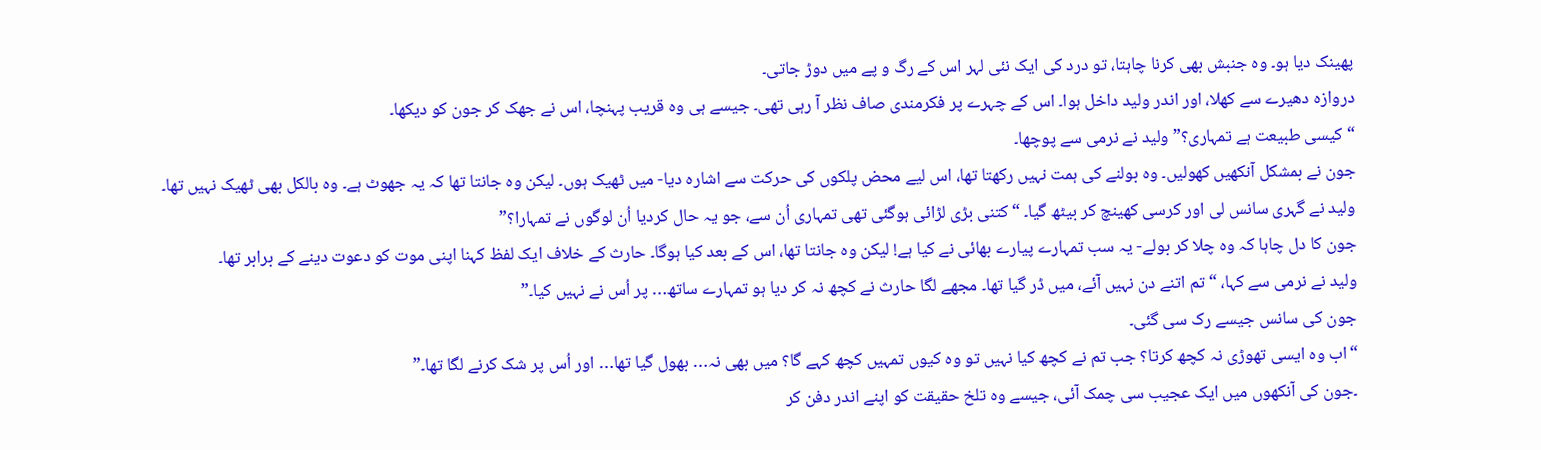پھینک دیا ہو۔ وہ جنبش بھی کرنا چاہتا، تو درد کی ایک نئی لہر اس کے رگ و پے میں دوڑ جاتی۔
دروازہ دھیرے سے کھلا، اور اندر ولید داخل ہوا۔ اس کے چہرے پر فکرمندی صاف نظر آ رہی تھی۔ جیسے ہی وہ قریب پہنچا، اس نے جھک کر جون کو دیکھا۔
“کیسی طبیعت ہے تمہاری؟” ولید نے نرمی سے پوچھا۔
جون نے بمشکل آنکھیں کھولیں۔ وہ بولنے کی ہمت نہیں رکھتا تھا، اس لیے محض پلکوں کی حرکت سے اشارہ دیا- میں ٹھیک ہوں۔ لیکن وہ جانتا تھا کہ یہ جھوٹ ہے۔ وہ بالکل بھی ٹھیک نہیں تھا۔
ولید نے گہری سانس لی اور کرسی کھینچ کر بیٹھ گیا۔ “کتنی بڑی لڑائی ہوگئی تھی تمہاری اُن سے، جو یہ حال کردیا اُن لوگوں نے تمہارا؟”
جون کا دل چاہا کہ وہ چلا کر بولے- یہ سب تمہارے پیارے بھائی نے کیا ہے! لیکن وہ جانتا تھا، اس کے بعد کیا ہوگا۔ حارث کے خلاف ایک لفظ کہنا اپنی موت کو دعوت دینے کے برابر تھا۔
ولید نے نرمی سے کہا، “تم اتنے دن نہیں آئے، میں ڈر گیا تھا۔ مجھے لگا حارث نے کچھ نہ کر دیا ہو تمہارے ساتھ… پر اُس نے نہیں کیا۔”
جون کی سانس جیسے رک سی گئی۔
“اب وہ ایسی تھوڑی نہ کچھ کرتا؟ جب تم نے کچھ کیا نہیں تو وہ کیوں تمہیں کچھ کہے گا؟ میں بھی نہ… بھول گیا تھا… اور اُس پر شک کرنے لگا تھا۔”
۔جون کی آنکھوں میں ایک عجیب سی چمک آئی، جیسے وہ تلخ حقیقت کو اپنے اندر دفن کر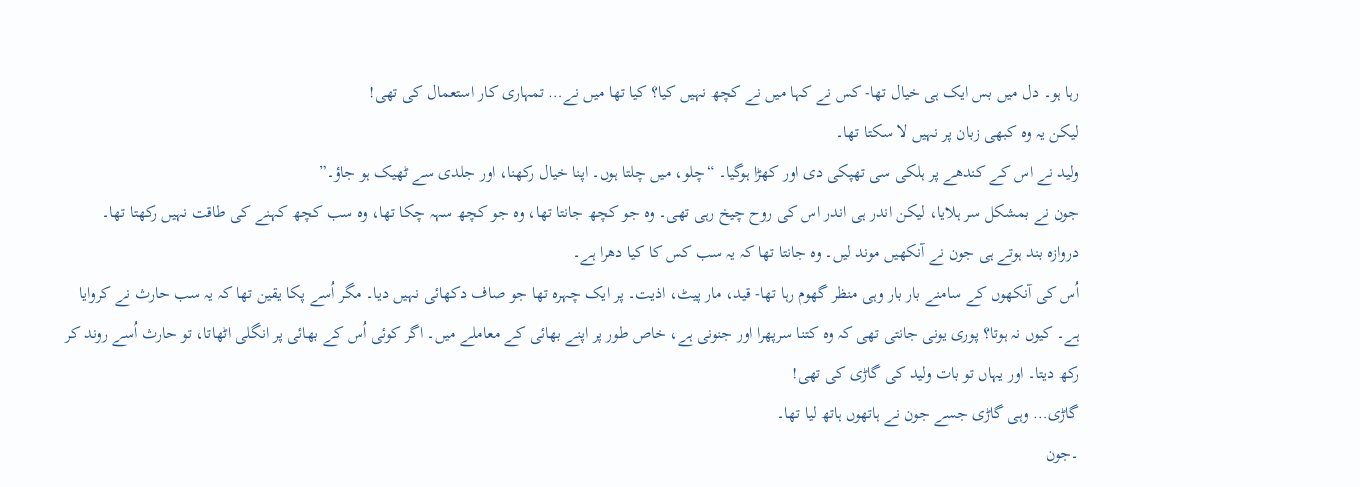رہا ہو۔ دل میں بس ایک ہی خیال تھا- کس نے کہا میں نے کچھ نہیں کیا؟ کیا تھا میں نے… تمہاری کار استعمال کی تھی!
لیکن یہ وہ کبھی زبان پر نہیں لا سکتا تھا۔
ولید نے اس کے کندھے پر ہلکی سی تھپکی دی اور کھڑا ہوگیا۔ “چلو، میں چلتا ہوں۔ اپنا خیال رکھنا، اور جلدی سے ٹھیک ہو جاؤ۔”
جون نے بمشکل سر ہلایا، لیکن اندر ہی اندر اس کی روح چیخ رہی تھی۔ وہ جو کچھ جانتا تھا، وہ جو کچھ سہہ چکا تھا، وہ سب کچھ کہنے کی طاقت نہیں رکھتا تھا۔
دروازہ بند ہوتے ہی جون نے آنکھیں موند لیں۔ وہ جانتا تھا کہ یہ سب کس کا کیا دھرا ہے۔
اُس کی آنکھوں کے سامنے بار بار وہی منظر گھوم رہا تھا- قید، مار پیٹ، اذیت۔ پر ایک چہرہ تھا جو صاف دکھائی نہیں دیا۔ مگر اُسے پکا یقین تھا کہ یہ سب حارث نے کروایا ہے۔ کیوں نہ ہوتا؟ پوری یونی جانتی تھی کہ وہ کتنا سرپھرا اور جنونی ہے، خاص طور پر اپنے بھائی کے معاملے میں۔ اگر کوئی اُس کے بھائی پر انگلی اٹھاتا، تو حارث اُسے روند کر رکھ دیتا۔ اور یہاں تو بات ولید کی گاڑی کی تھی!
گاڑی… وہی گاڑی جسے جون نے ہاتھوں ہاتھ لیا تھا۔
۔جون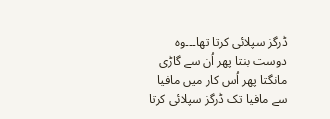ڈرگز سپلائی کرتا تھا۔۔۔وہ دوست بنتا پھر اُن سے گاڑی مانگتا پھر اُس کار میں مافیا سے مافیا تک ڈرگز سپلائی کرتا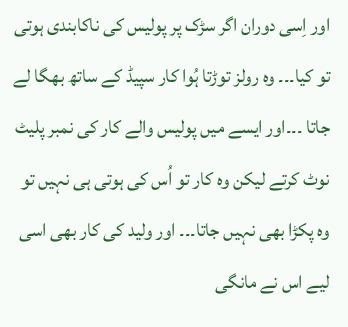اور اِسی دوران اگر سڑک پر پولیس کی ناکابندی ہوتی تو کیا۔۔۔ وہ رولز توڑتا ہُوا کار سپیڈ کے ساتھ بھگا لے جاتا ۔۔۔اور ایسے میں پولیس والے کار کی نمبر پلیٹ نوٹ کرتے لیکن وہ کار تو اُس کی ہوتی ہی نہیں تو وہ پکڑا بھی نہیں جاتا۔۔۔ اور ولید کی کار بھی اسی لیے اس نے مانگی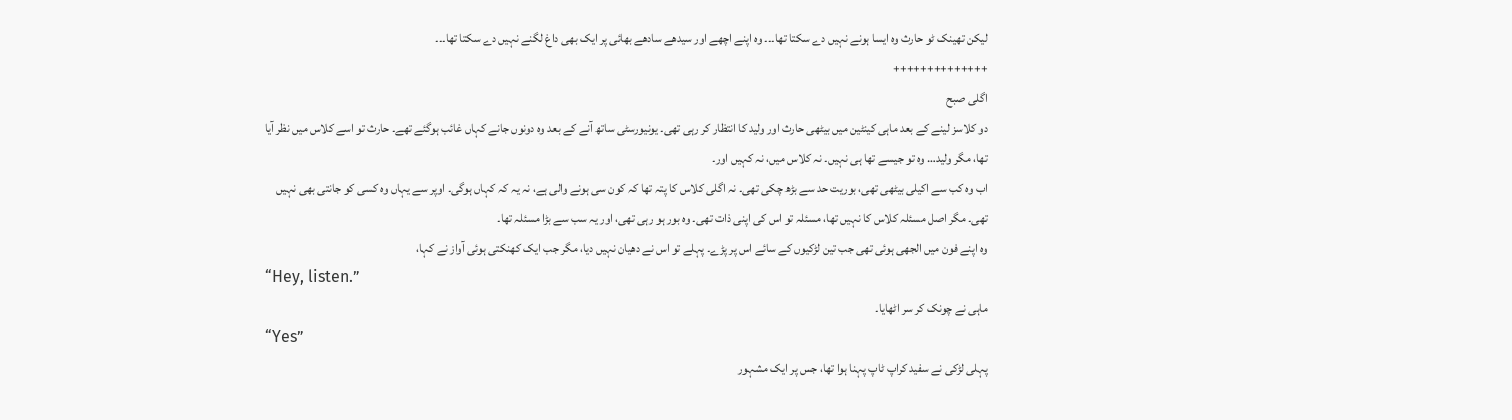لیکن تھینک ٹو حارث وہ ایسا ہونے نہیں دے سکتا تھا۔۔۔ وہ اپنے اچھے اور سیدھے سادھے بھائی پر ایک بھی داغ لگنے نہیں دے سکتا تھا۔۔۔
++++++++++++++
اگلی صبح
دو کلاسز لینے کے بعد ماہی کینٹین میں بیٹھی حارث اور ولید کا انتظار کر رہی تھی۔ یونیورسٹی ساتھ آنے کے بعد وہ دونوں جانے کہاں غائب ہوگئے تھے۔ حارث تو اسے کلاس میں نظر آیا تھا، مگر ولید… وہ تو جیسے تھا ہی نہیں۔ نہ کلاس میں، نہ کہیں اور۔
اب وہ کب سے اکیلی بیٹھی تھی، بوریت حد سے بڑھ چکی تھی۔ نہ اگلی کلاس کا پتہ تھا کہ کون سی ہونے والی ہے، نہ یہ کہ کہاں ہوگی۔ اوپر سے یہاں وہ کسی کو جانتی بھی نہیں تھی۔ مگر اصل مسئلہ کلاس کا نہیں تھا، مسئلہ تو اس کی اپنی ذات تھی۔ وہ بور ہو رہی تھی، اور یہ سب سے بڑا مسئلہ تھا۔
وہ اپنے فون میں الجھی ہوئی تھی جب تین لڑکیوں کے سائے اس پر پڑے۔ پہلے تو اس نے دھیان نہیں دیا، مگر جب ایک کھنکتی ہوئی آواز نے کہا،
“Hey, listen.”
ماہی نے چونک کر سر اٹھایا۔
“Yes”
پہلی لڑکی نے سفید کراپ ٹاپ پہنا ہوا تھا، جس پر ایک مشہور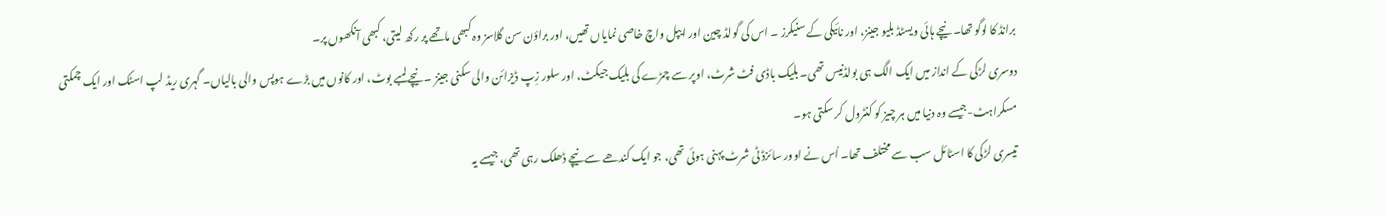برانڈ کا لوگو تھا۔ نیچے ہائی ویسٹڈ بلیو جینز، اور نائیکی کے سنیکرز ۔ اس کی گولڈ چین اور ایپل واچ خاصی نمایاں تھیں، اور براؤن سن گلاسز وہ کبھی ماتھے پر رکھ لیتی، کبھی آنکھوں پر۔
دوسری لڑکی کے انداز میں ایک الگ ہی بولڈنیس تھی۔ بلیک باڈی فٹ شرٹ، اوپر سے چمڑے کی بلیک جیکٹ، اور سلور زِپ ڈیزائن والی سکنی جینز ۔ نیچے لمبے بوٹ، اور کانوں میں بڑے ہوپس والی بالیاں۔ گہری ریڈ لپ اسٹک اور ایک چمکتی مسکراہٹ-جیسے وہ دنیا میں ہر چیز کو کنٹرول کر سکتی ہو۔
تیسری لڑکی کا اسٹائل سب سے مختلف تھا۔ اُس نے اوور سائزڈ ٹی شرٹ پہنی ہوئی تھی، جو ایک کندھے سے نیچے ڈھلک رہی تھی، جیسے یہ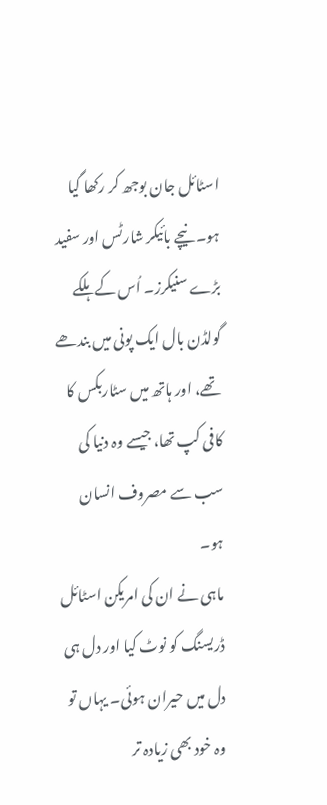اسٹائل جان بوجھ کر رکھا گیا ہو۔ نیچے بائیکر شارٹس اور سفید بڑے سنیکرز۔ اُس کے ہلکے گولڈن بال ایک پونی میں بندھے تھے، اور ہاتھ میں سٹاربکس کا کافی کپ تھا، جیسے وہ دنیا کی سب سے مصروف انسان ہو۔
ماہی نے ان کی امریکن اسٹائل ڈریسنگ کو نوٹ کیا اور دل ہی دل میں حیران ہوئی۔ یہاں تو وہ خود بھی زیادہ تر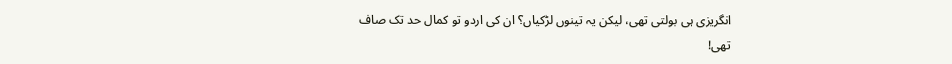انگریزی ہی بولتی تھی، لیکن یہ تینوں لڑکیاں؟ ان کی اردو تو کمال حد تک صاف تھی!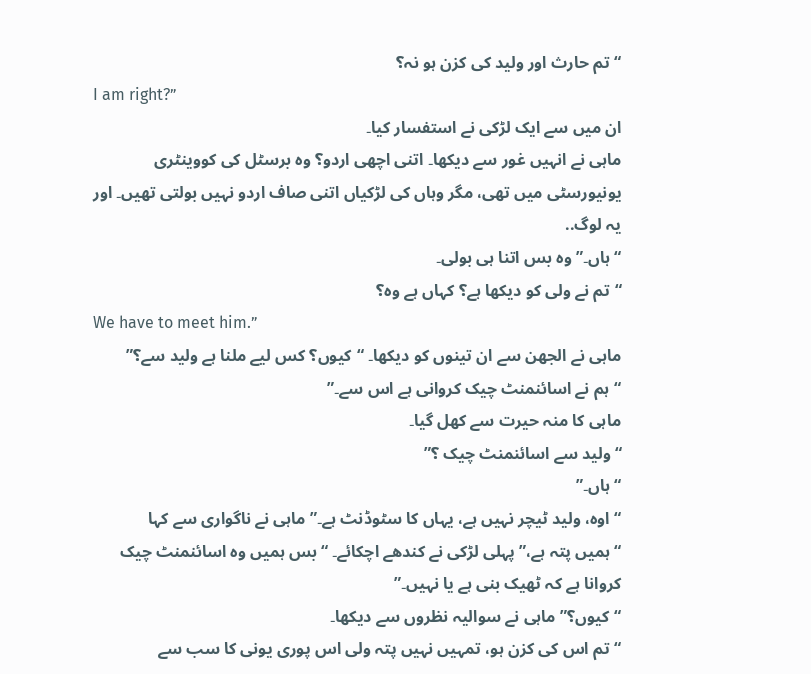“تم حارث اور ولید کی کزن ہو نہ؟
I am right?”
ان میں سے ایک لڑکی نے استفسار کیا۔
ماہی نے انہیں غور سے دیکھا۔ اتنی اچھی اردو؟ وہ برسٹل کی کووینٹری یونیورسٹی میں تھی، مگر وہاں کی لڑکیاں اتنی صاف اردو نہیں بولتی تھیں۔ اور یہ لوگ..
“ہاں۔” وہ بس اتنا ہی بولی۔
“تم نے ولی کو دیکھا ہے؟ کہاں ہے وہ؟
We have to meet him.”
ماہی نے الجھن سے ان تینوں کو دیکھا۔ “کیوں؟ کس لیے ملنا ہے ولید سے؟”
“ہم نے اسائنمنٹ چیک کروانی ہے اس سے۔”
ماہی کا منہ حیرت سے کھل گیا۔
“ولید سے اسائنمنٹ چیک ؟”
“ہاں۔”
“اوہ، ولید ٹیچر نہیں ہے، یہاں کا سٹوڈنٹ ہے۔” ماہی نے ناگواری سے کہا
“ہمیں پتہ ہے،” پہلی لڑکی نے کندھے اچکائے۔ “بس ہمیں وہ اسائنمنٹ چیک کروانا ہے کہ ٹھیک بنی ہے یا نہیں۔”
“کیوں؟” ماہی نے سوالیہ نظروں سے دیکھا۔
“تم اس کی کزن ہو، تمہیں نہیں پتہ ولی اس پوری یونی کا سب سے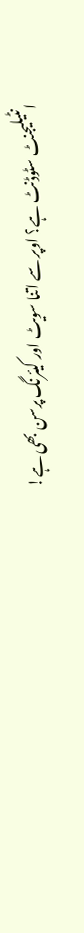انٹیلیجنٹ سٹوڈنٹ ہے؟ اوپر سے اتنا سویٹ اور کیئرنگ پرسن بھی ہے!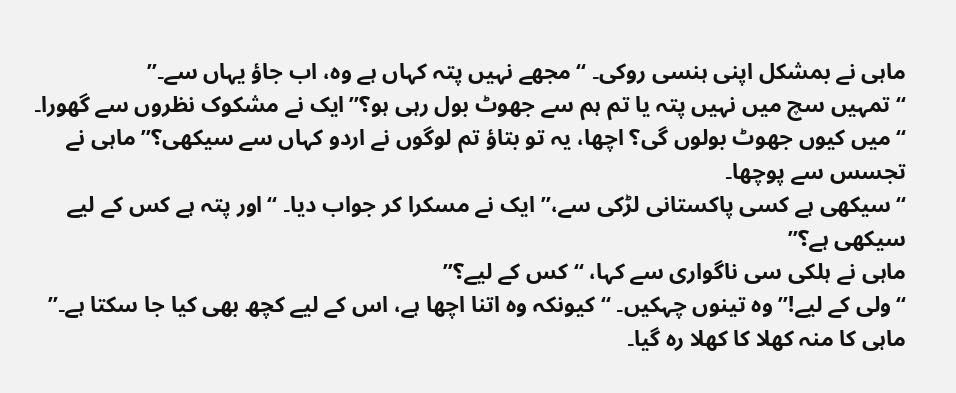ماہی نے بمشکل اپنی ہنسی روکی۔ “مجھے نہیں پتہ کہاں ہے وہ، اب جاؤ یہاں سے۔”
“تمہیں سچ میں نہیں پتہ یا تم ہم سے جھوٹ بول رہی ہو؟”ایک نے مشکوک نظروں سے گھورا۔
“میں کیوں جھوٹ بولوں گی؟ اچھا، یہ تو بتاؤ تم لوگوں نے اردو کہاں سے سیکھی؟” ماہی نے تجسس سے پوچھا۔
“سیکھی ہے کسی پاکستانی لڑکی سے،” ایک نے مسکرا کر جواب دیا۔ “اور پتہ ہے کس کے لیے سیکھی ہے؟”
ماہی نے ہلکی سی ناگواری سے کہا، “کس کے لیے؟”
“ولی کے لیے!” وہ تینوں چہکیں۔ “کیونکہ وہ اتنا اچھا ہے، اس کے لیے کچھ بھی کیا جا سکتا ہے۔”
ماہی کا منہ کھلا کا کھلا رہ گیا۔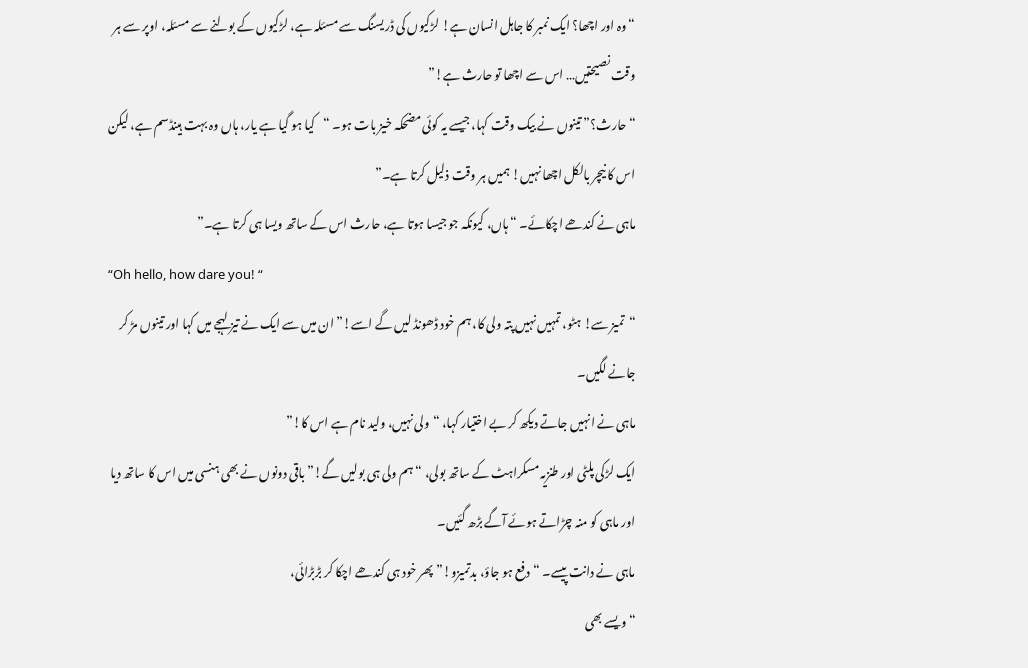“وہ اور اچھا؟ ایک نمبر کا جاہل انسان ہے! لڑکیوں کی ڈریسنگ سے مسئلہ ہے، لڑکیوں کے بولنے سے مسئلہ، اوپر سے ہر وقت نصیحتیں… اس سے اچھا تو حارث ہے!”
“حارث؟” تینوں نے بیک وقت کہا، جیسے یہ کوئی مضحکہ خیز بات ہو۔ “کیا ہو گیا ہے یار، ہاں وہ بہت ہینڈسم ہے، لیکن اس کا نیچر بالکل اچھا نہیں! ہمیں ہر وقت ذلیل کرتا ہے۔”
ماہی نے کندھے اچکائے۔ “ہاں، کیونکہ جو جیسا ہوتا ہے، حارث اس کے ساتھ ویسا ہی کرتا ہے۔”
“Oh hello, how dare you! “
“تمیز سے! ہٹو، تمہیں نہیں پتہ ولی کا، ہم خود ڈھونڈ لیں گے اسے!” ان میں سے ایک نے تیز لہجے میں کہا اور تینوں مڑ کر جانے لگیں۔
ماہی نے انہیں جاتے دیکھ کر بے اختیار کہا، “ولی نہیں، ولید نام ہے اس کا!”
ایک لڑکی پلٹی اور طنزیہ مسکراہٹ کے ساتھ بولی، “ہم ولی ہی بولیں گے!” باقی دونوں نے بھی ہنسی میں اس کا ساتھ دیا اور ماہی کو منہ چڑاتے ہوئے آگے بڑھ گئیں۔
ماہی نے دانت پیسے۔ “دفع ہو جاؤ، بدتمیزو!” پھر خود ہی کندھے اچکا کر بڑبڑائی،
“ویسے بھی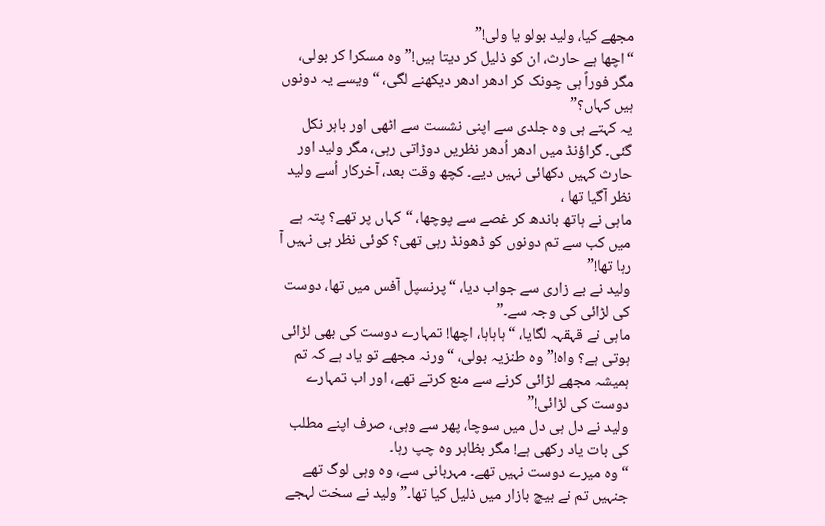مجھے کیا، ولید بولو یا ولی!”
“اچھا ہے حارث، ان کو ذلیل کر دیتا ہیں!” وہ مسکرا کر بولی، مگر فوراً ہی چونک کر ادھر ادھر دیکھنے لگی، “ویسے یہ دونوں ہیں کہاں؟”
یہ کہتے ہی وہ جلدی سے اپنی نشست سے اٹھی اور باہر نکل گئی۔ گراؤنڈ میں ادھر اُدھر نظریں دوڑاتی رہی، مگر ولید اور حارث کہیں دکھائی نہیں دیے۔ کچھ وقت بعد، آخرکار اُسے ولید نظر آگیا تھا ،
ماہی نے ہاتھ باندھ کر غصے سے پوچھا، “کہاں پر تھے؟ پتہ ہے میں کب سے تم دونوں کو ڈھونڈ رہی تھی؟ کوئی نظر ہی نہیں آ رہا تھا!”
ولید نے بے زاری سے جواب دیا، “پرنسپل آفس میں تھا، دوست کی لڑائی کی وجہ سے۔”
ماہی نے قہقہہ لگایا، “ہاہاہا، اچھا! تمہارے دوست کی بھی لڑائی ہوتی ہے؟ واہ!” وہ طنزیہ بولی، “ورنہ مجھے تو یاد ہے کہ تم ہمیشہ مجھے لڑائی کرنے سے منع کرتے تھے، اور اب تمہارے دوست کی لڑائی!”
ولید نے دل ہی دل میں سوچا، پھر سے وہی، صرف اپنے مطلب کی بات یاد رکھی ہے! مگر بظاہر وہ چپ رہا۔
“وہ میرے دوست نہیں تھے۔ مہربانی سے، وہ وہی لوگ تھے جنہیں تم نے بیچ بازار میں ذلیل کیا تھا۔” ولید نے سخت لہجے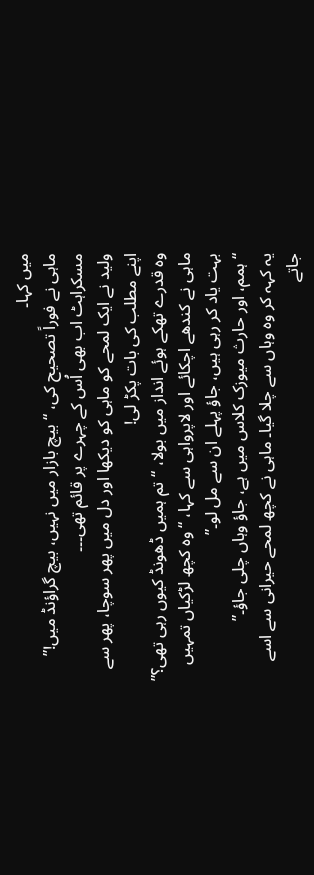میں کہا۔
ماہی نے فوراً تصحیح کی، “بیچ بازار میں نہیں، بیچ گراؤنڈ میں!” مسکراہٹ اب بھی اُس کے چہرے پر قائم تھی۔۔۔
ولید نے ایک لمحے کو ماہی کو دیکھا اور دل میں پھر سوچا، پھر سے اپنے مطلب کی بات پکڑ لی!
وہ قدرے تھکے ہوئے انداز میں بولا، “تم ہمیں ڈھونڈ کیوں رہی تھی؟”
ماہی نے کندھے اچکائے اور لاپرواہی سے کہا، “وہ کچھ لڑکیاں تمہیں بہت یاد کر رہی ہیں، جاؤ پہلے ان سے مل لو۔”
“ہمم، اور حارث میوزک کلاس میں ہے، جاؤ وہاں چلی جاؤ۔”
یہ کہہ کر وہ وہاں سے چلا گیا۔ ماہی نے کچھ لمحے حیرانی سے اسے جاتے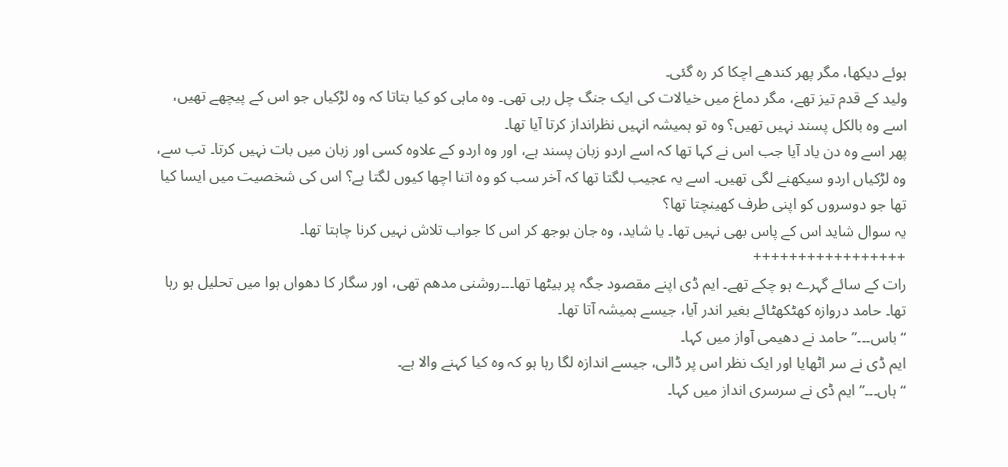ہوئے دیکھا، مگر پھر کندھے اچکا کر رہ گئی۔
ولید کے قدم تیز تھے، مگر دماغ میں خیالات کی ایک جنگ چل رہی تھی۔ وہ ماہی کو کیا بتاتا کہ وہ لڑکیاں جو اس کے پیچھے تھیں، اسے وہ بالکل پسند نہیں تھیں؟ وہ تو ہمیشہ انہیں نظرانداز کرتا آیا تھا۔
پھر اسے وہ دن یاد آیا جب اس نے کہا تھا کہ اسے اردو زبان پسند ہے، اور وہ اردو کے علاوہ کسی اور زبان میں بات نہیں کرتا۔ تب سے، وہ لڑکیاں اردو سیکھنے لگی تھیں۔ اسے یہ عجیب لگتا تھا کہ آخر سب کو وہ اتنا اچھا کیوں لگتا ہے؟ اس کی شخصیت میں ایسا کیا تھا جو دوسروں کو اپنی طرف کھینچتا تھا؟
یہ سوال شاید اس کے پاس بھی نہیں تھا۔ یا شاید، وہ جان بوجھ کر اس کا جواب تلاش نہیں کرنا چاہتا تھا۔
+++++++++++++++++
رات کے سائے گہرے ہو چکے تھے۔ ایم ڈی اپنے مقصود جگہ پر بیٹھا تھا۔۔۔روشنی مدھم تھی، اور سگار کا دھواں ہوا میں تحلیل ہو رہا تھا۔ حامد دروازہ کھٹکھٹائے بغیر اندر آیا، جیسے ہمیشہ آتا تھا۔
“باس۔۔۔” حامد نے دھیمی آواز میں کہا۔
ایم ڈی نے سر اٹھایا اور ایک نظر اس پر ڈالی، جیسے اندازہ لگا رہا ہو کہ وہ کیا کہنے والا ہے۔
“ہاں۔۔۔” ایم ڈی نے سرسری انداز میں کہا۔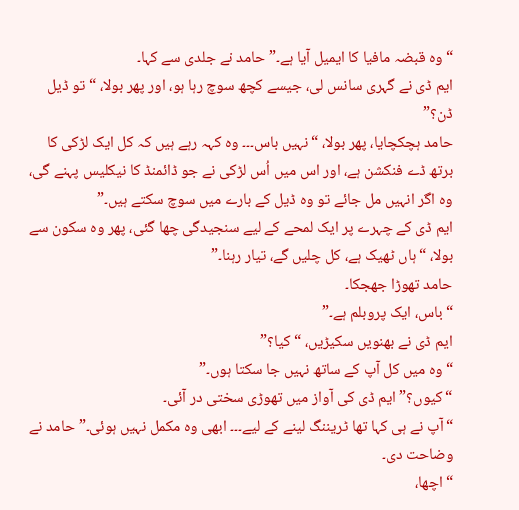“وہ قبضہ مافیا کا ایمیل آیا ہے۔” حامد نے جلدی سے کہا۔
ایم ڈی نے گہری سانس لی، جیسے کچھ سوچ رہا ہو، اور پھر بولا، “تو ڈیل ڈن؟”
حامد ہچکچایا، پھر بولا، “نہیں باس۔۔۔ وہ کہہ رہے ہیں کہ کل ایک لڑکی کا برتھ ڈے فنکشن ہے، اور اس میں اُس لڑکی نے جو ڈائمنڈ کا نیکلیس پہنے گی، وہ اگر انہیں مل جائے تو وہ ڈیل کے بارے میں سوچ سکتے ہیں۔”
ایم ڈی کے چہرے پر ایک لمحے کے لیے سنجیدگی چھا گئی، پھر وہ سکون سے بولا، “ہاں ٹھیک ہے، کل چلیں گے، تیار رہنا۔”
حامد تھوڑا جھجکا۔
“باس، ایک پروبلم ہے۔”
ایم ڈی نے بھنویں سکیڑیں، “کیا؟”
“وہ میں کل آپ کے ساتھ نہیں جا سکتا ہوں۔”
“کیوں؟” ایم ڈی کی آواز میں تھوڑی سختی در آئی۔
“آپ نے ہی کہا تھا ٹریننگ لینے کے لیے۔۔۔ ابھی وہ مکمل نہیں ہوئی۔” حامد نے وضاحت دی۔
“اچھا،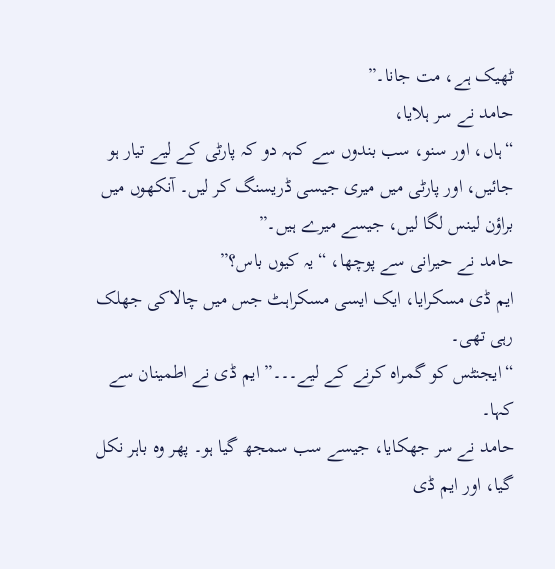ٹھیک ہے، مت جانا۔”
حامد نے سر ہلایا،
“ہاں، اور سنو، سب بندوں سے کہہ دو کہ پارٹی کے لیے تیار ہو جائیں، اور پارٹی میں میری جیسی ڈریسنگ کر لیں۔ آنکھوں میں براؤن لینس لگا لیں، جیسے میرے ہیں۔”
حامد نے حیرانی سے پوچھا، “یہ کیوں باس؟”
ایم ڈی مسکرایا، ایک ایسی مسکراہٹ جس میں چالاکی جھلک رہی تھی۔
“ایجنٹس کو گمراہ کرنے کے لیے۔۔۔” ایم ڈی نے اطمینان سے کہا۔
حامد نے سر جھکایا، جیسے سب سمجھ گیا ہو۔ پھر وہ باہر نکل گیا، اور ایم ڈی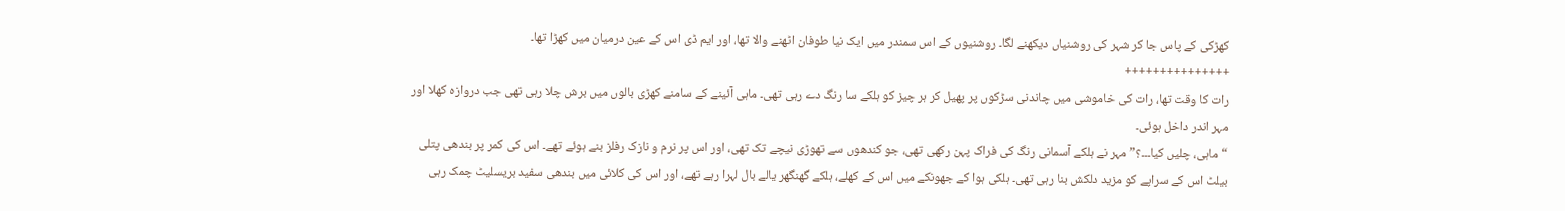کھڑکی کے پاس جا کر شہر کی روشنیاں دیکھنے لگا۔ روشنیوں کے اس سمندر میں ایک نیا طوفان اٹھنے والا تھا، اور ایم ڈی اس کے عین درمیان میں کھڑا تھا۔
+++++++++++++++
رات کا وقت تھا، رات کی خاموشی میں چاندنی سڑکوں پر پھیل کر ہر چیز کو ہلکے سا رنگ دے رہی تھی۔ ماہی آئینے کے سامنے کھڑی بالوں میں برش چلا رہی تھی جب دروازہ کھلا اور مہر اندر داخل ہوئی۔
“ماہی، چلیں کیا۔۔۔؟” مہر نے ہلکے آسمانی رنگ کی فراک پہن رکھی تھی، جو کندھوں سے تھوڑی نیچے تک تھی، اور اس پر نرم و نازک رفلز بنے ہوئے تھے۔ اس کی کمر پر بندھی پتلی بیلٹ اس کے سراپے کو مزید دلکش بنا رہی تھی۔ ہلکی ہوا کے جھونکے میں اس کے کھلے، ہلکے گھنگھر یالے بال لہرا رہے تھے، اور اس کی کلائی میں بندھی سفید بریسلیٹ چمک رہی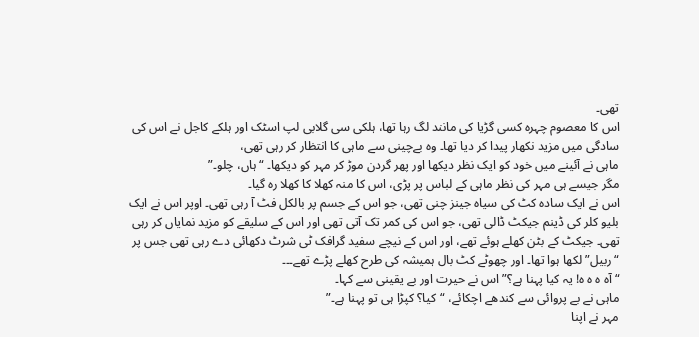تھی۔
اس کا معصوم چہرہ کسی گڑیا کی مانند لگ رہا تھا، ہلکی سی گلابی لپ اسٹک اور ہلکے کاجل نے اس کی سادگی میں مزید نکھار پیدا کر دیا تھا۔ وہ بےچینی سے ماہی کا انتظار کر رہی تھی،
ماہی نے آئينے میں خود کو ایک نظر دیکھا اور پھر گردن موڑ کر مہر کو دیکھا۔ “ہاں، چلو۔”
مگر جیسے ہی مہر کی نظر ماہی کے لباس پر پڑی، اس کا منہ کھلا کا کھلا رہ گیا۔
اس نے ایک سادہ کٹ کی سیاہ جینز چنی تھی، جو اس کے جسم پر بالکل فٹ آ رہی تھی۔ اوپر اس نے ایک بلیو کلر کی ڈینم جیکٹ ڈالی تھی، جو اس کی کمر تک آتی تھی اور اس کے سلیقے کو مزید نمایاں کر رہی تھی۔ جیکٹ کے بٹن کھلے ہوئے تھے، اور اس کے نیچے سفید گرافک ٹی شرٹ دکھائی دے رہی تھی جس پر “ربیل” لکھا ہوا تھا۔ اور چھوٹے کٹ بال ہمیشہ کی طرح کھلے پڑے تھے۔۔۔
“آہ ہ ہ ہ! یہ کیا پہنا ہے؟” اس نے حیرت اور بے یقینی سے کہا۔
ماہی نے بے پروائی سے کندھے اچکائے، “کیا؟ کپڑا ہی تو پہنا ہے۔”
مہر نے اپنا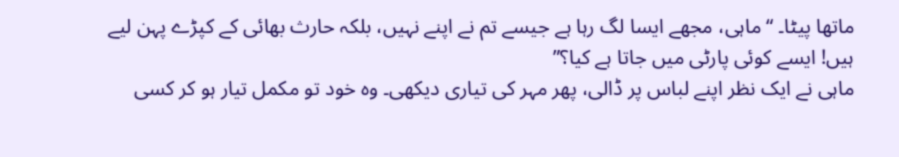ماتھا پیٹا۔ “ماہی، مجھے ایسا لگ رہا ہے جیسے تم نے اپنے نہیں، بلکہ حارث بھائی کے کپڑے پہن لیے ہیں! ایسے کوئی پارٹی میں جاتا ہے کیا؟”
ماہی نے ایک نظر اپنے لباس پر ڈالی، پھر مہر کی تیاری دیکھی۔ وہ خود تو مکمل تیار ہو کر کسی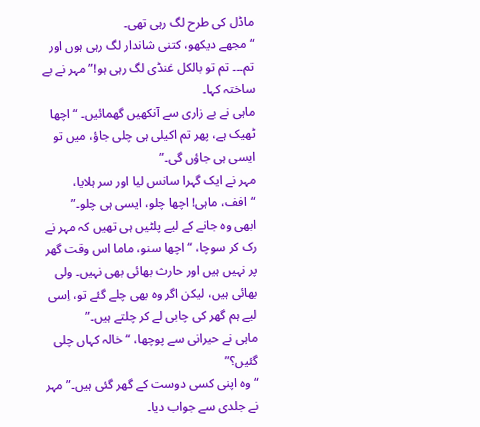ماڈل کی طرح لگ رہی تھی۔
“مجھے دیکھو، کتنی شاندار لگ رہی ہوں اور تم۔۔۔ تم تو بالکل غنڈی لگ رہی ہو!” مہر نے بے ساختہ کہا۔
ماہی نے بے زاری سے آنکھیں گھمائیں۔ “اچھا ٹھیک ہے، پھر تم اکیلی ہی چلی جاؤ، میں تو ایسی ہی جاؤں گی۔”
مہر نے ایک گہرا سانس لیا اور سر ہلایا، “افف، ماہی! اچھا چلو، ایسی ہی چلو۔”
ابھی وہ جانے کے لیے پلٹیں ہی تھیں کہ مہر نے رک کر سوچا، “اچھا سنو، ماما اس وقت گھر پر نہیں ہیں اور حارث بھائی بھی نہیں۔ ولی بھائی ہیں، لیکن اگر وہ بھی چلے گئے تو، اِسی لیے ہم گھر کی چابی لے کر چلتے ہیں۔”
ماہی نے حیرانی سے پوچھا، “خالہ کہاں چلی گئیں؟”
“وہ اپنی کسی دوست کے گھر گئی ہیں۔” مہر نے جلدی سے جواب دیا۔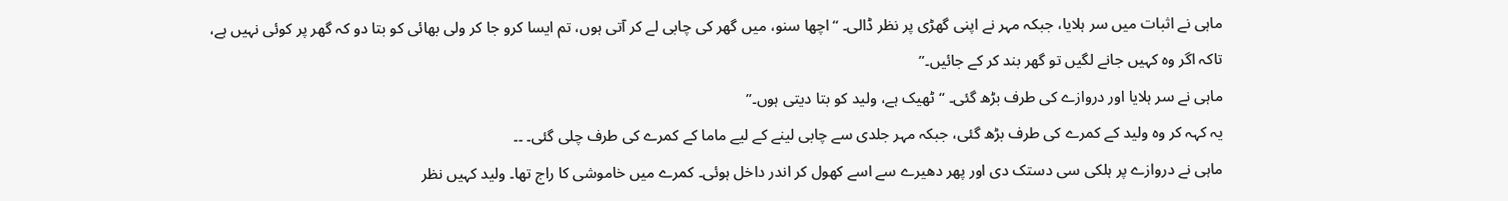ماہی نے اثبات میں سر ہلایا، جبکہ مہر نے اپنی گھڑی پر نظر ڈالی۔ “اچھا سنو، میں گھر کی چابی لے کر آتی ہوں، تم ایسا کرو جا کر ولی بھائی کو بتا دو کہ گھر پر کوئی نہیں ہے، تاکہ اگر وہ کہیں جانے لگیں تو گھر بند کر کے جائیں۔”
ماہی نے سر ہلایا اور دروازے کی طرف بڑھ گئی۔ “ٹھیک ہے، ولید کو بتا دیتی ہوں۔”
یہ کہہ کر وہ ولید کے کمرے کی طرف بڑھ گئی، جبکہ مہر جلدی سے چابی لینے کے لیے ماما کے کمرے کی طرف چلی گئی۔ ۔۔
ماہی نے دروازے پر ہلکی سی دستک دی اور پھر دھیرے سے اسے کھول کر اندر داخل ہوئی۔ کمرے میں خاموشی کا راج تھا۔ ولید کہیں نظر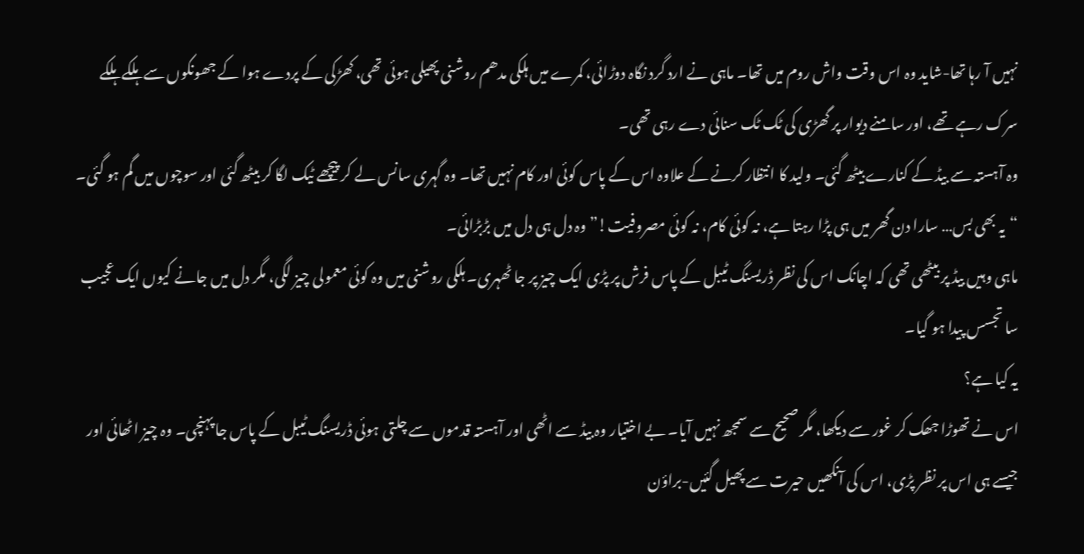نہیں آ رہا تھا-شاید وہ اس وقت واش روم میں تھا۔ ماہی نے ارد گرد نگاہ دوڑائی، کمرے میں ہلکی مدھم روشنی پھیلی ہوئی تھی، کھڑکی کے پردے ہوا کے جھونکوں سے ہلکے ہلکے سرک رہے تھے، اور سامنے دیوار پر گھڑی کی ٹک ٹک سنائی دے رہی تھی۔
وہ آہستہ سے بیڈ کے کنارے بیٹھ گئی۔ ولید کا انتظار کرنے کے علاوہ اس کے پاس کوئی اور کام نہیں تھا۔ وہ گہری سانس لے کر پیچھے ٹیک لگا کر بیٹھ گئی اور سوچوں میں گم ہو گئی۔
“یہ بھی بس… سارا دن گھر میں ہی پڑا رہتا ہے، نہ کوئی کام، نہ کوئی مصروفیت!” وہ دل ہی دل میں بڑبڑائی۔
ماہی وہیں بیڈ پر بیٹھی تھی کہ اچانک اس کی نظر ڈریسنگ ٹیبل کے پاس فرش پر پڑی ایک چیز پر جا ٹھہری۔ ہلکی روشنی میں وہ کوئی معمولی چیز لگی، مگر دل میں جانے کیوں ایک عجیب سا تجسس پیدا ہو گیا۔
یہ کیا ہے؟
اس نے تھوڑا جھک کر غور سے دیکھا، مگر صحیح سے سمجھ نہیں آیا۔ بے اختیار وہ بیڈ سے اٹھی اور آہستہ قدموں سے چلتی ہوئی ڈریسنگ ٹیبل کے پاس جا پہنچی۔ وہ چیز اٹھائی اور جیسے ہی اس پر نظر پڑی، اس کی آنکھیں حیرت سے پھیل گئیں-براؤن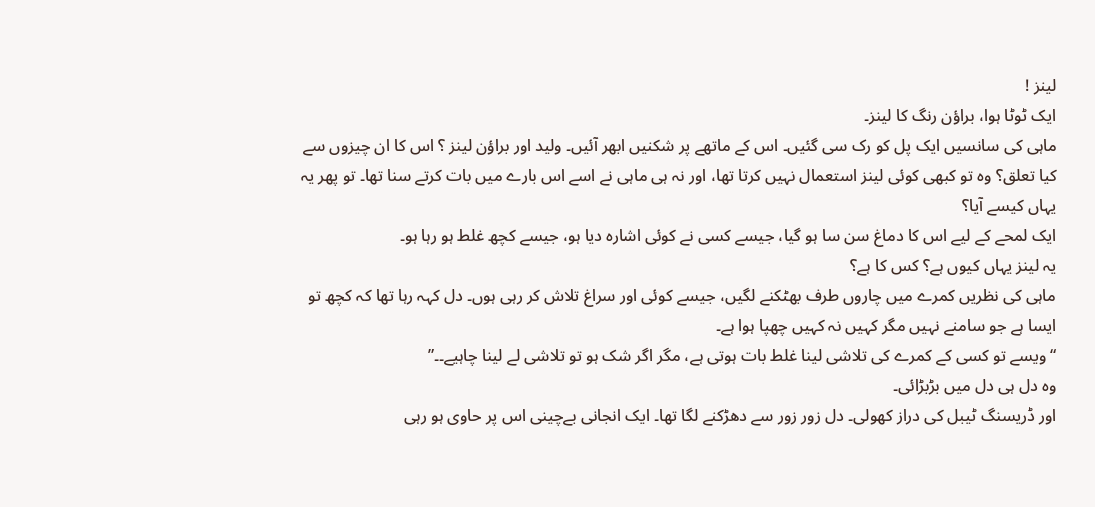لینز !
ایک ٹوٹا ہوا، براؤن رنگ کا لینز۔
ماہی کی سانسیں ایک پل کو رک سی گئیں۔ اس کے ماتھے پر شکنیں ابھر آئیں۔ ولید اور براؤن لینز ؟ اس کا ان چیزوں سے کیا تعلق؟ وہ تو کبھی کوئی لینز استعمال نہیں کرتا تھا، اور نہ ہی ماہی نے اسے اس بارے میں بات کرتے سنا تھا۔ تو پھر یہ یہاں کیسے آیا؟
ایک لمحے کے لیے اس کا دماغ سن سا ہو گیا، جیسے کسی نے کوئی اشارہ دیا ہو، جیسے کچھ غلط ہو رہا ہو۔
یہ لینز یہاں کیوں ہے؟ کس کا ہے؟
ماہی کی نظریں کمرے میں چاروں طرف بھٹکنے لگیں، جیسے کوئی اور سراغ تلاش کر رہی ہوں۔ دل کہہ رہا تھا کہ کچھ تو ایسا ہے جو سامنے نہیں مگر کہیں نہ کہیں چھپا ہوا ہے۔
“ویسے تو کسی کے کمرے کی تلاشی لینا غلط بات ہوتی ہے، مگر اگر شک ہو تو تلاشی لے لینا چاہیے۔۔”
وہ دل ہی دل میں بڑبڑائی۔
اور ڈریسنگ ٹیبل کی دراز کھولی۔ دل زور زور سے دھڑکنے لگا تھا۔ ایک انجانی بےچینی اس پر حاوی ہو رہی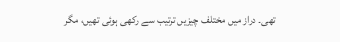تھی۔ دراز میں مختلف چیزیں ترتیب سے رکھی ہوئی تھیں، مگر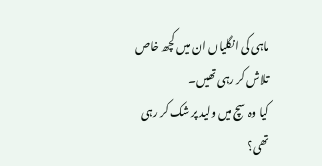ماہی کی انگلیاں ان میں کچھ خاص تلاش کر رہی تھیں۔
کیا وہ سچ میں ولید پر شک کر رہی تھی؟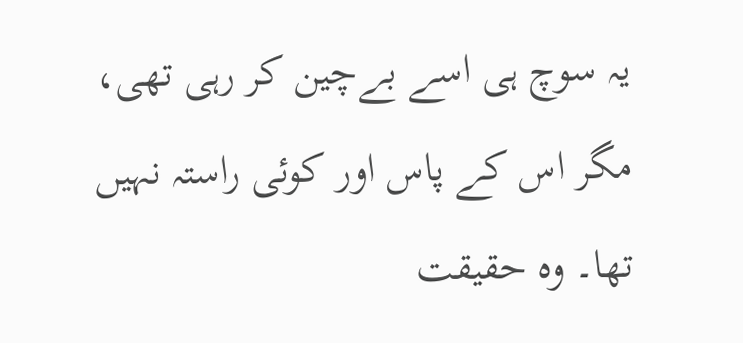یہ سوچ ہی اسے بےچین کر رہی تھی، مگر اس کے پاس اور کوئی راستہ نہیں تھا۔ وہ حقیقت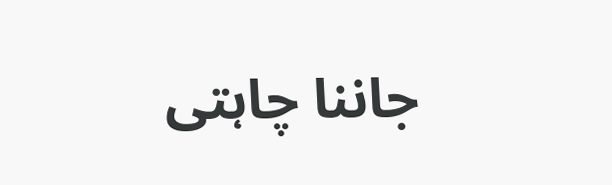جاننا چاہتی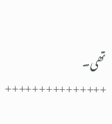تھی۔
+++++++++++++++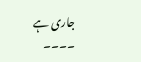جاری ہے ۔۔۔۔